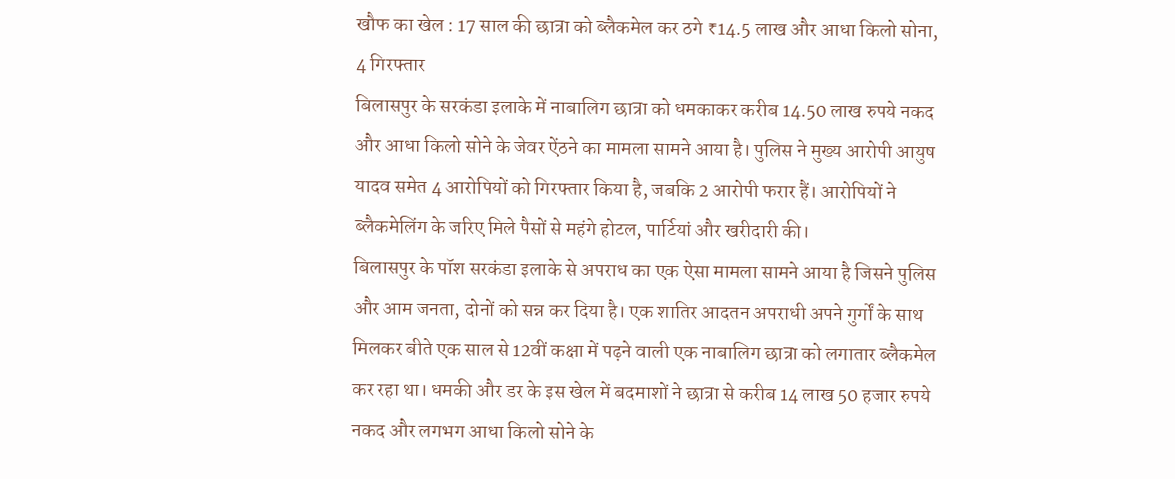खौफ का खेल : 17 साल की छात्रा को ब्लैकमेल कर ठगे ₹14.5 लाख और आधा किलो सोना, 4 गिरफ्तार
बिलासपुर के सरकंडा इलाके में नाबालिग छात्रा को धमकाकर करीब 14.50 लाख रुपये नकद और आधा किलो सोने के जेवर ऐंठने का मामला सामने आया है। पुलिस ने मुख्य आरोपी आयुष यादव समेत 4 आरोपियों को गिरफ्तार किया है, जबकि 2 आरोपी फरार हैं। आरोपियों ने ब्लैकमेलिंग के जरिए मिले पैसों से महंगे होटल, पार्टियां और खरीदारी की।
बिलासपुर के पॉश सरकंडा इलाके से अपराध का एक ऐसा मामला सामने आया है जिसने पुलिस और आम जनता, दोनों को सन्न कर दिया है। एक शातिर आदतन अपराधी अपने गुर्गों के साथ मिलकर बीते एक साल से 12वीं कक्षा में पढ़ने वाली एक नाबालिग छात्रा को लगातार ब्लैकमेल कर रहा था। धमकी और डर के इस खेल में बदमाशों ने छात्रा से करीब 14 लाख 50 हजार रुपये नकद और लगभग आधा किलो सोने के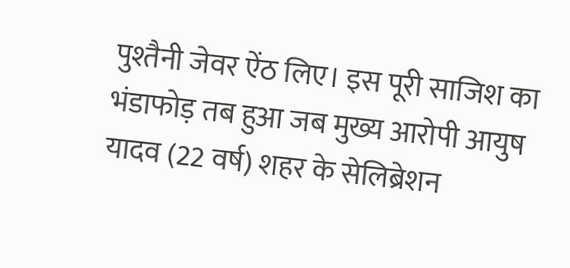पुश्तैनी जेवर ऐंठ लिए। इस पूरी साजिश का भंडाफोड़ तब हुआ जब मुख्य आरोपी आयुष यादव (22 वर्ष) शहर के सेलिब्रेशन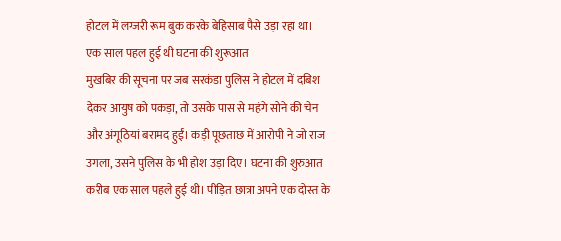होटल में लग्जरी रूम बुक करके बेहिसाब पैसे उड़ा रहा था।
एक साल पहल हुई थी घटना की शुरूआत
मुखबिर की सूचना पर जब सरकंडा पुलिस ने होटल में दबिश देकर आयुष को पकड़ा, तो उसके पास से महंगे सोने की चेन और अंगूठियां बरामद हुईं। कड़ी पूछताछ में आरोपी ने जो राज उगला, उसने पुलिस के भी होश उड़ा दिए। घटना की शुरुआत करीब एक साल पहले हुई थी। पीड़ित छात्रा अपने एक दोस्त के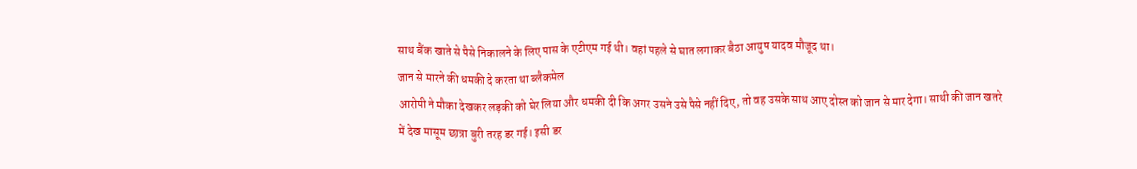साथ बैंक खाते से पैसे निकालने के लिए पास के एटीएम गई थी। वहां पहले से घात लगाकर बैठा आयुष यादव मौजूद था।
जान से मारने की धमकी दे करता था ब्लैकमेल
आरोपी ने मौका देखकर लड़की को घेर लिया और धमकी दी कि अगर उसने उसे पैसे नहीं दिए, तो वह उसके साथ आए दोस्त को जान से मार देगा। साथी की जान खतरे में देख मासूम छात्रा बुरी तरह डर गई। इसी डर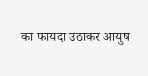का फायदा उठाकर आयुष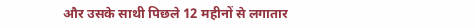और उसके साथी पिछले 12 महीनों से लगातार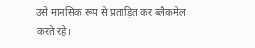उसे मानसिक रूप से प्रताड़ित कर ब्लैकमेल करते रहे।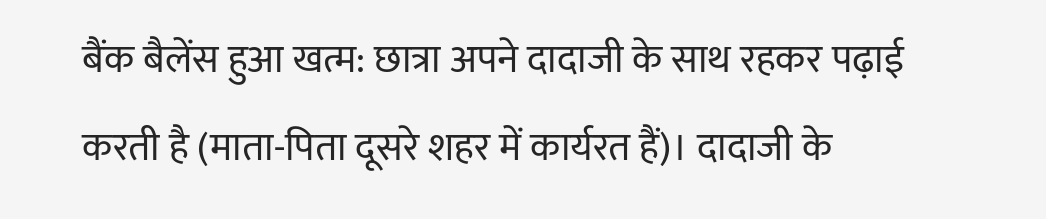बैंक बैलेंस हुआ खत्म: छात्रा अपने दादाजी के साथ रहकर पढ़ाई करती है (माता-पिता दूसरे शहर में कार्यरत हैं)। दादाजी के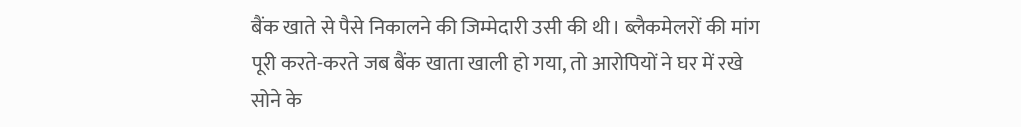बैंक खाते से पैसे निकालने की जिम्मेदारी उसी की थी। ब्लैकमेलरों की मांग पूरी करते-करते जब बैंक खाता खाली हो गया, तो आरोपियों ने घर में रखे सोने के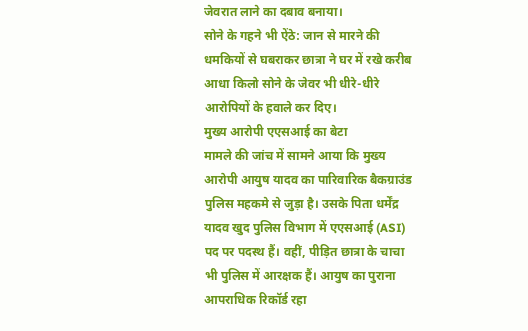जेवरात लाने का दबाव बनाया।
सोने के गहने भी ऐंठे: जान से मारने की धमकियों से घबराकर छात्रा ने घर में रखे करीब आधा किलो सोने के जेवर भी धीरे-धीरे आरोपियों के हवाले कर दिए।
मुख्य आरोपी एएसआई का बेटा
मामले की जांच में सामने आया कि मुख्य आरोपी आयुष यादव का पारिवारिक बैकग्राउंड पुलिस महकमे से जुड़ा है। उसके पिता धर्मेंद्र यादव खुद पुलिस विभाग में एएसआई (ASI) पद पर पदस्थ हैं। वहीं, पीड़ित छात्रा के चाचा भी पुलिस में आरक्षक हैं। आयुष का पुराना आपराधिक रिकॉर्ड रहा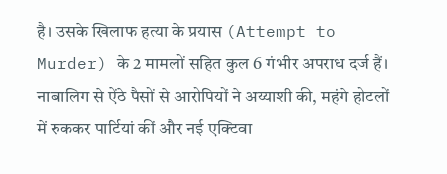है। उसके खिलाफ हत्या के प्रयास (Attempt to Murder) के 2 मामलों सहित कुल 6 गंभीर अपराध दर्ज हैं। नाबालिग से ऐंठे पैसों से आरोपियों ने अय्याशी की, महंगे होटलों में रुककर पार्टियां कीं और नई एक्टिवा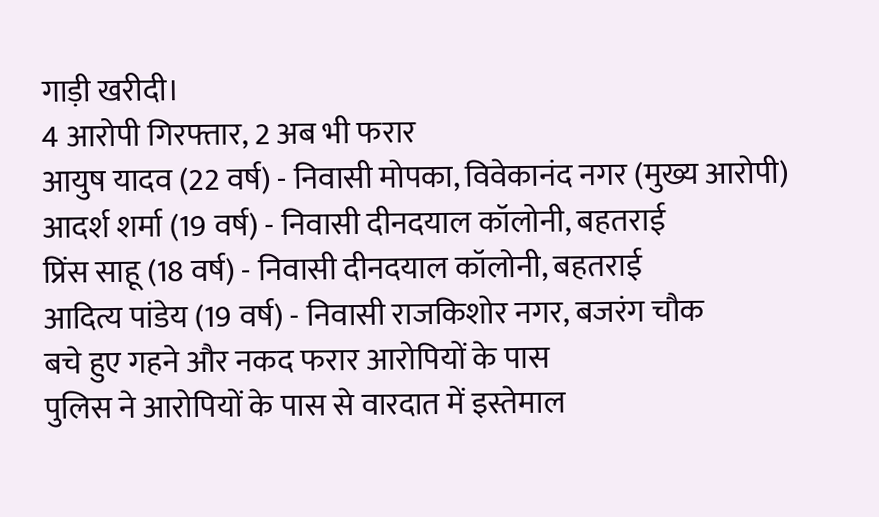गाड़ी खरीदी।
4 आरोपी गिरफ्तार, 2 अब भी फरार
आयुष यादव (22 वर्ष) - निवासी मोपका, विवेकानंद नगर (मुख्य आरोपी)
आदर्श शर्मा (19 वर्ष) - निवासी दीनदयाल कॉलोनी, बहतराई
प्रिंस साहू (18 वर्ष) - निवासी दीनदयाल कॉलोनी, बहतराई
आदित्य पांडेय (19 वर्ष) - निवासी राजकिशोर नगर, बजरंग चौक
बचे हुए गहने और नकद फरार आरोपियों के पास
पुलिस ने आरोपियों के पास से वारदात में इस्तेमाल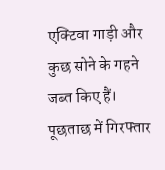एक्टिवा गाड़ी और कुछ सोने के गहने जब्त किए हैं। पूछताछ में गिरफ्तार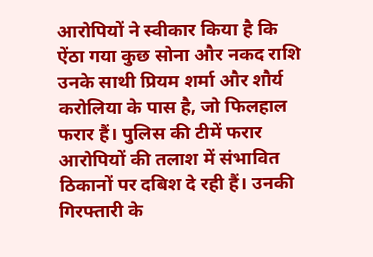आरोपियों ने स्वीकार किया है कि ऐंठा गया कुछ सोना और नकद राशि उनके साथी प्रियम शर्मा और शौर्य करोलिया के पास है, जो फिलहाल फरार हैं। पुलिस की टीमें फरार आरोपियों की तलाश में संभावित ठिकानों पर दबिश दे रही हैं। उनकी गिरफ्तारी के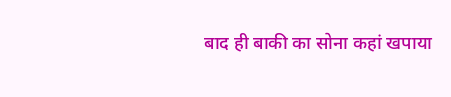बाद ही बाकी का सोना कहां खपाया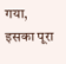गया, इसका पूरा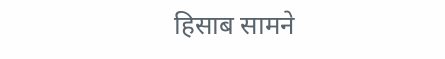हिसाब सामने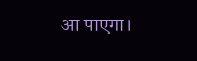आ पाएगा।